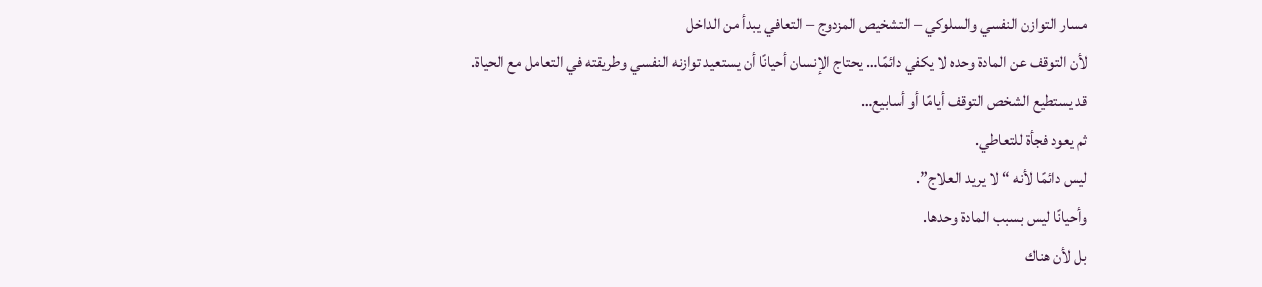مسار التوازن النفسي والسلوكي – التشخيص المزدوج – التعافي يبدأ من الداخل
لأن التوقف عن المادة وحده لا يكفي دائمًا… يحتاج الإنسان أحيانًا أن يستعيد توازنه النفسي وطريقته في التعامل مع الحياة.
قد يستطيع الشخص التوقف أيامًا أو أسابيع…
ثم يعود فجأة للتعاطي.
ليس دائمًا لأنه “لا يريد العلاج”.
وأحيانًا ليس بسبب المادة وحدها.
بل لأن هناك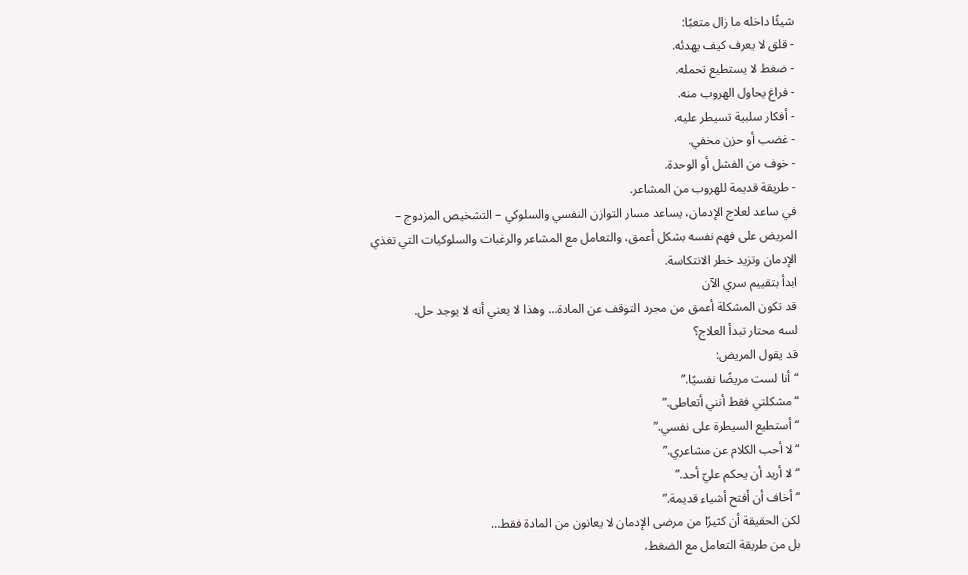شيئًا داخله ما زال متعبًا:
- قلق لا يعرف كيف يهدئه.
- ضغط لا يستطيع تحمله.
- فراغ يحاول الهروب منه.
- أفكار سلبية تسيطر عليه.
- غضب أو حزن مخفي.
- خوف من الفشل أو الوحدة.
- طريقة قديمة للهروب من المشاعر.
في ساعد لعلاج الإدمان، يساعد مسار التوازن النفسي والسلوكي – التشخيص المزدوج – المريض على فهم نفسه بشكل أعمق، والتعامل مع المشاعر والرغبات والسلوكيات التي تغذي الإدمان وتزيد خطر الانتكاسة.
ابدأ بتقييم سري الآن
قد تكون المشكلة أعمق من مجرد التوقف عن المادة… وهذا لا يعني أنه لا يوجد حل.
لسه محتار تبدأ العلاج؟
قد يقول المريض:
“أنا لست مريضًا نفسيًا.”
“مشكلتي فقط أنني أتعاطى.”
“أستطيع السيطرة على نفسي.”
“لا أحب الكلام عن مشاعري.”
“لا أريد أن يحكم عليّ أحد.”
“أخاف أن أفتح أشياء قديمة.”
لكن الحقيقة أن كثيرًا من مرضى الإدمان لا يعانون من المادة فقط…
بل من طريقة التعامل مع الضغط،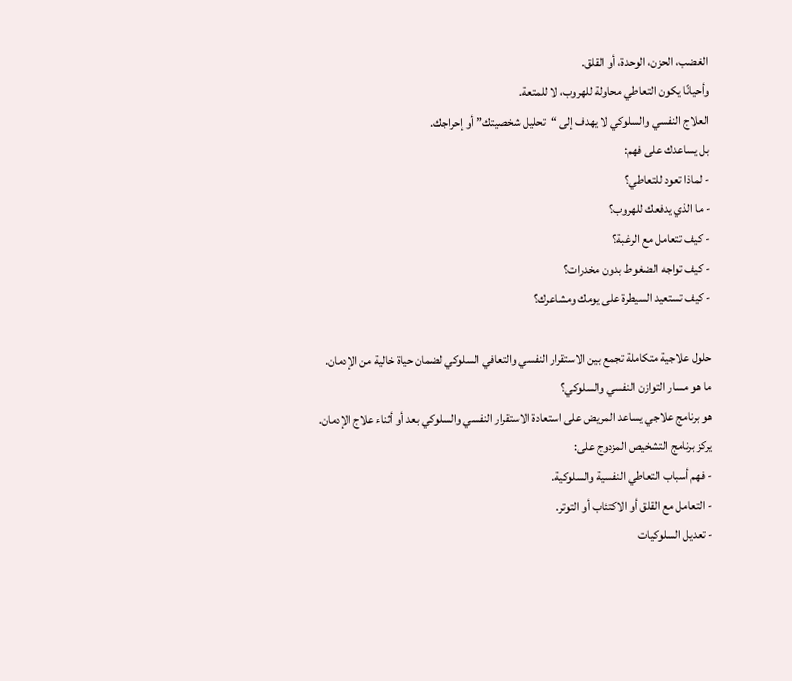الغضب، الحزن، الوحدة، أو القلق.
وأحيانًا يكون التعاطي محاولة للهروب، لا للمتعة.
العلاج النفسي والسلوكي لا يهدف إلى “تحليل شخصيتك” أو إحراجك.
بل يساعدك على فهم:
- لماذا تعود للتعاطي؟
- ما الذي يدفعك للهروب؟
- كيف تتعامل مع الرغبة؟
- كيف تواجه الضغوط بدون مخدرات؟
- كيف تستعيد السيطرة على يومك ومشاعرك؟

حلول علاجية متكاملة تجمع بين الاستقرار النفسي والتعافي السلوكي لضمان حياة خالية من الإدمان.
ما هو مسار التوازن النفسي والسلوكي؟
هو برنامج علاجي يساعد المريض على استعادة الاستقرار النفسي والسلوكي بعد أو أثناء علاج الإدمان.
يركز برنامج التشخيص المزدوج على:
- فهم أسباب التعاطي النفسية والسلوكية.
- التعامل مع القلق أو الاكتئاب أو التوتر.
- تعديل السلوكيات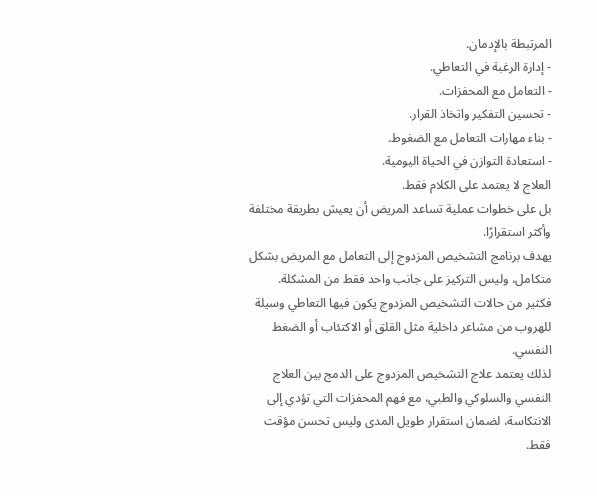المرتبطة بالإدمان.
- إدارة الرغبة في التعاطي.
- التعامل مع المحفزات.
- تحسين التفكير واتخاذ القرار.
- بناء مهارات التعامل مع الضغوط.
- استعادة التوازن في الحياة اليومية.
العلاج لا يعتمد على الكلام فقط.
بل على خطوات عملية تساعد المريض أن يعيش بطريقة مختلفة وأكثر استقرارًا.
يهدف برنامج التشخيص المزدوج إلى التعامل مع المريض بشكل متكامل، وليس التركيز على جانب واحد فقط من المشكلة.
فكثير من حالات التشخيص المزدوج يكون فيها التعاطي وسيلة للهروب من مشاعر داخلية مثل القلق أو الاكتئاب أو الضغط النفسي.
لذلك يعتمد علاج التشخيص المزدوج على الدمج بين العلاج النفسي والسلوكي والطبي، مع فهم المحفزات التي تؤدي إلى الانتكاسة، لضمان استقرار طويل المدى وليس تحسن مؤقت فقط.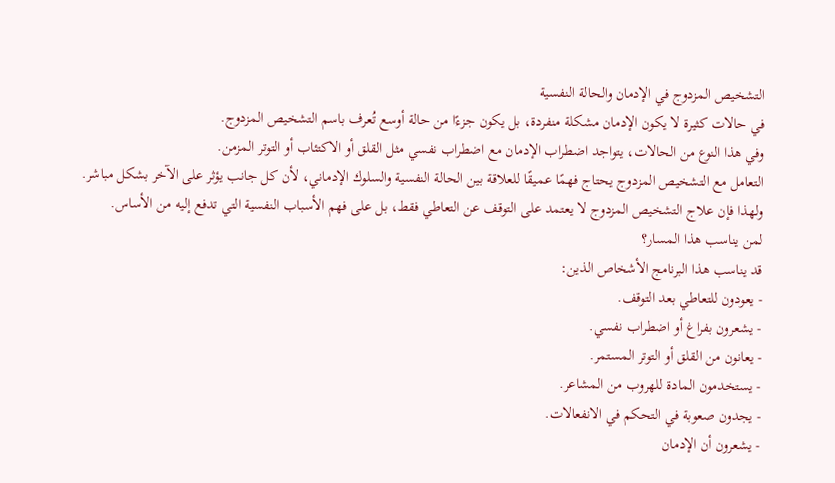التشخيص المزدوج في الإدمان والحالة النفسية
في حالات كثيرة لا يكون الإدمان مشكلة منفردة، بل يكون جزءًا من حالة أوسع تُعرف باسم التشخيص المزدوج.
وفي هذا النوع من الحالات، يتواجد اضطراب الإدمان مع اضطراب نفسي مثل القلق أو الاكتئاب أو التوتر المزمن.
التعامل مع التشخيص المزدوج يحتاج فهمًا عميقًا للعلاقة بين الحالة النفسية والسلوك الإدماني، لأن كل جانب يؤثر على الآخر بشكل مباشر.
ولهذا فإن علاج التشخيص المزدوج لا يعتمد على التوقف عن التعاطي فقط، بل على فهم الأسباب النفسية التي تدفع إليه من الأساس.
لمن يناسب هذا المسار؟
قد يناسب هذا البرنامج الأشخاص الذين:
- يعودون للتعاطي بعد التوقف.
- يشعرون بفراغ أو اضطراب نفسي.
- يعانون من القلق أو التوتر المستمر.
- يستخدمون المادة للهروب من المشاعر.
- يجدون صعوبة في التحكم في الانفعالات.
- يشعرون أن الإدمان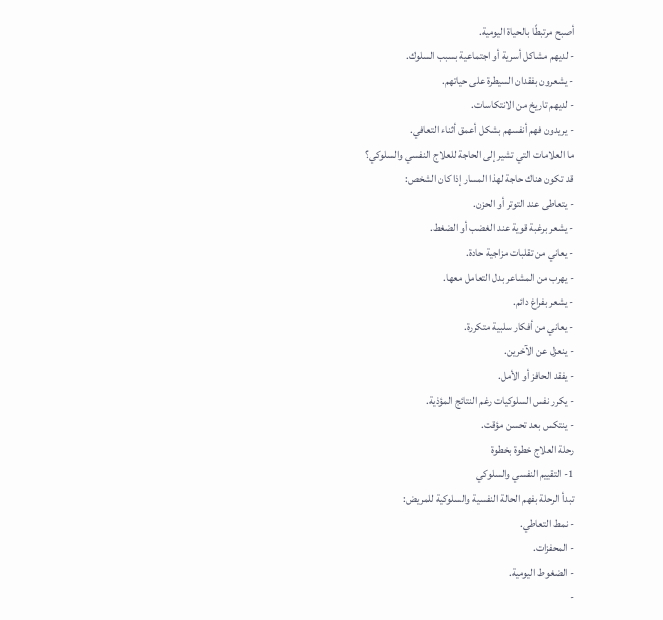أصبح مرتبطًا بالحياة اليومية.
- لديهم مشاكل أسرية أو اجتماعية بسبب السلوك.
- يشعرون بفقدان السيطرة على حياتهم.
- لديهم تاريخ من الانتكاسات.
- يريدون فهم أنفسهم بشكل أعمق أثناء التعافي.
ما العلامات التي تشير إلى الحاجة للعلاج النفسي والسلوكي؟
قد تكون هناك حاجة لهذا المسار إذا كان الشخص:
- يتعاطى عند التوتر أو الحزن.
- يشعر برغبة قوية عند الغضب أو الضغط.
- يعاني من تقلبات مزاجية حادة.
- يهرب من المشاعر بدل التعامل معها.
- يشعر بفراغ دائم.
- يعاني من أفكار سلبية متكررة.
- ينعزل عن الآخرين.
- يفقد الحافز أو الأمل.
- يكرر نفس السلوكيات رغم النتائج المؤذية.
- ينتكس بعد تحسن مؤقت.
رحلة العلاج خطوة بخطوة
1- التقييم النفسي والسلوكي
تبدأ الرحلة بفهم الحالة النفسية والسلوكية للمريض:
- نمط التعاطي.
- المحفزات.
- الضغوط اليومية.
-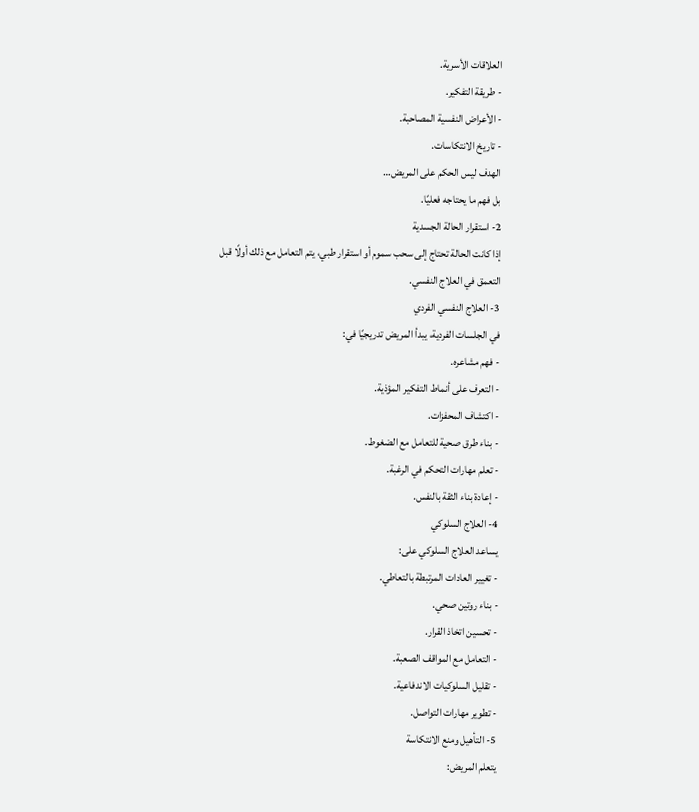العلاقات الأسرية.
- طريقة التفكير.
- الأعراض النفسية المصاحبة.
- تاريخ الانتكاسات.
الهدف ليس الحكم على المريض…
بل فهم ما يحتاجه فعليًا.
2- استقرار الحالة الجسدية
إذا كانت الحالة تحتاج إلى سحب سموم أو استقرار طبي، يتم التعامل مع ذلك أولًا قبل التعمق في العلاج النفسي.
3- العلاج النفسي الفردي
في الجلسات الفردية، يبدأ المريض تدريجيًا في:
- فهم مشاعره.
- التعرف على أنماط التفكير المؤذية.
- اكتشاف المحفزات.
- بناء طرق صحية للتعامل مع الضغوط.
- تعلم مهارات التحكم في الرغبة.
- إعادة بناء الثقة بالنفس.
4- العلاج السلوكي
يساعد العلاج السلوكي على:
- تغيير العادات المرتبطة بالتعاطي.
- بناء روتين صحي.
- تحسين اتخاذ القرار.
- التعامل مع المواقف الصعبة.
- تقليل السلوكيات الاندفاعية.
- تطوير مهارات التواصل.
5- التأهيل ومنع الانتكاسة
يتعلم المريض: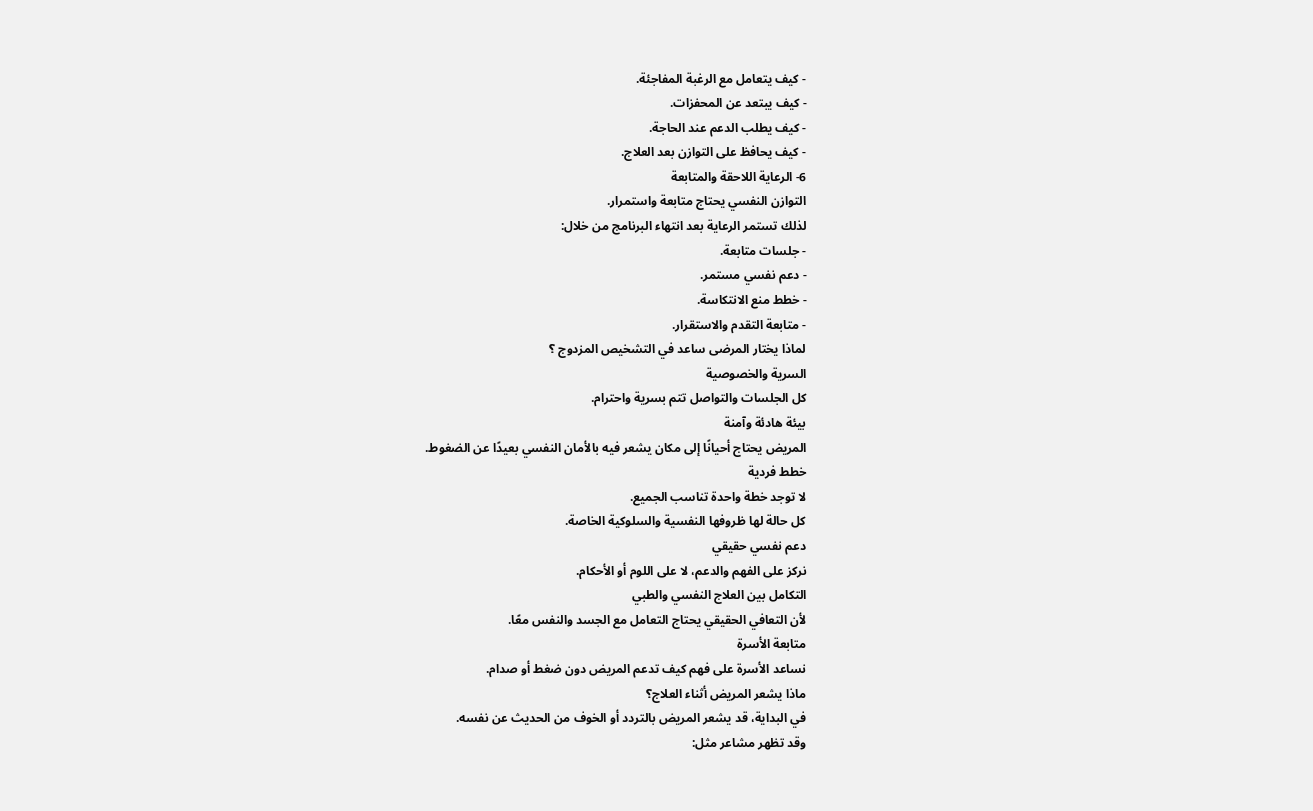- كيف يتعامل مع الرغبة المفاجئة.
- كيف يبتعد عن المحفزات.
- كيف يطلب الدعم عند الحاجة.
- كيف يحافظ على التوازن بعد العلاج.
6- الرعاية اللاحقة والمتابعة
التوازن النفسي يحتاج متابعة واستمرار.
لذلك تستمر الرعاية بعد انتهاء البرنامج من خلال:
- جلسات متابعة.
- دعم نفسي مستمر.
- خطط منع الانتكاسة.
- متابعة التقدم والاستقرار.
لماذا يختار المرضى ساعد في التشخيص المزدوج ؟
السرية والخصوصية
كل الجلسات والتواصل تتم بسرية واحترام.
بيئة هادئة وآمنة
المريض يحتاج أحيانًا إلى مكان يشعر فيه بالأمان النفسي بعيدًا عن الضغوط.
خطط فردية
لا توجد خطة واحدة تناسب الجميع.
كل حالة لها ظروفها النفسية والسلوكية الخاصة.
دعم نفسي حقيقي
نركز على الفهم والدعم، لا على اللوم أو الأحكام.
التكامل بين العلاج النفسي والطبي
لأن التعافي الحقيقي يحتاج التعامل مع الجسد والنفس معًا.
متابعة الأسرة
نساعد الأسرة على فهم كيف تدعم المريض دون ضغط أو صدام.
ماذا يشعر المريض أثناء العلاج؟
في البداية، قد يشعر المريض بالتردد أو الخوف من الحديث عن نفسه.
وقد تظهر مشاعر مثل: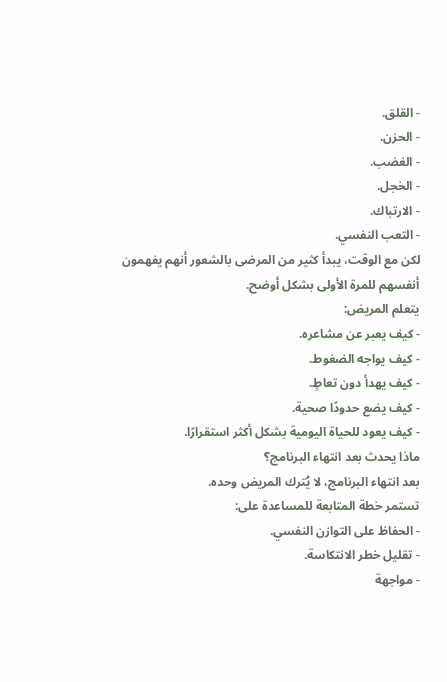- القلق.
- الحزن.
- الغضب.
- الخجل.
- الارتباك.
- التعب النفسي.
لكن مع الوقت، يبدأ كثير من المرضى بالشعور أنهم يفهمون أنفسهم للمرة الأولى بشكل أوضح.
يتعلم المريض:
- كيف يعبر عن مشاعره.
- كيف يواجه الضغوط.
- كيف يهدأ دون تعاطٍ.
- كيف يضع حدودًا صحية.
- كيف يعود للحياة اليومية بشكل أكثر استقرارًا.
ماذا يحدث بعد انتهاء البرنامج؟
بعد انتهاء البرنامج، لا يُترك المريض وحده.
تستمر خطة المتابعة للمساعدة على:
- الحفاظ على التوازن النفسي.
- تقليل خطر الانتكاسة.
- مواجهة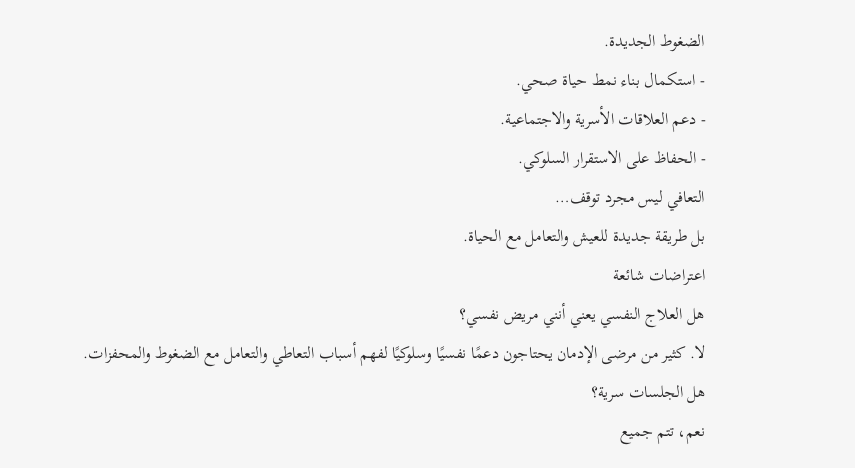الضغوط الجديدة.
- استكمال بناء نمط حياة صحي.
- دعم العلاقات الأسرية والاجتماعية.
- الحفاظ على الاستقرار السلوكي.
التعافي ليس مجرد توقف…
بل طريقة جديدة للعيش والتعامل مع الحياة.
اعتراضات شائعة
هل العلاج النفسي يعني أنني مريض نفسي؟
لا. كثير من مرضى الإدمان يحتاجون دعمًا نفسيًا وسلوكيًا لفهم أسباب التعاطي والتعامل مع الضغوط والمحفزات.
هل الجلسات سرية؟
نعم، تتم جميع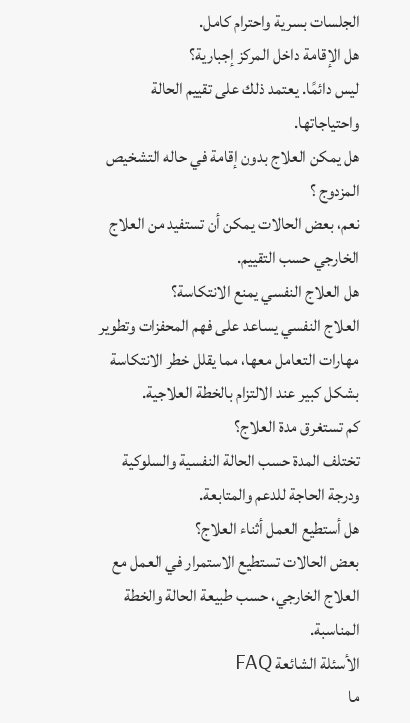الجلسات بسرية واحترام كامل.
هل الإقامة داخل المركز إجبارية؟
ليس دائمًا. يعتمد ذلك على تقييم الحالة واحتياجاتها.
هل يمكن العلاج بدون إقامة في حاله التشخيص المزدوج ؟
نعم، بعض الحالات يمكن أن تستفيد من العلاج الخارجي حسب التقييم.
هل العلاج النفسي يمنع الانتكاسة؟
العلاج النفسي يساعد على فهم المحفزات وتطوير مهارات التعامل معها، مما يقلل خطر الانتكاسة بشكل كبير عند الالتزام بالخطة العلاجية.
كم تستغرق مدة العلاج؟
تختلف المدة حسب الحالة النفسية والسلوكية ودرجة الحاجة للدعم والمتابعة.
هل أستطيع العمل أثناء العلاج؟
بعض الحالات تستطيع الاستمرار في العمل مع العلاج الخارجي، حسب طبيعة الحالة والخطة المناسبة.
الأسئلة الشائعة FAQ
ما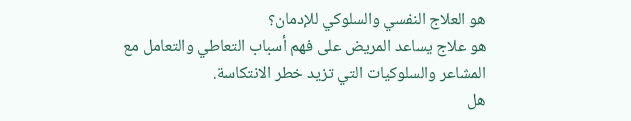هو العلاج النفسي والسلوكي للإدمان؟
هو علاج يساعد المريض على فهم أسباب التعاطي والتعامل مع المشاعر والسلوكيات التي تزيد خطر الانتكاسة.
هل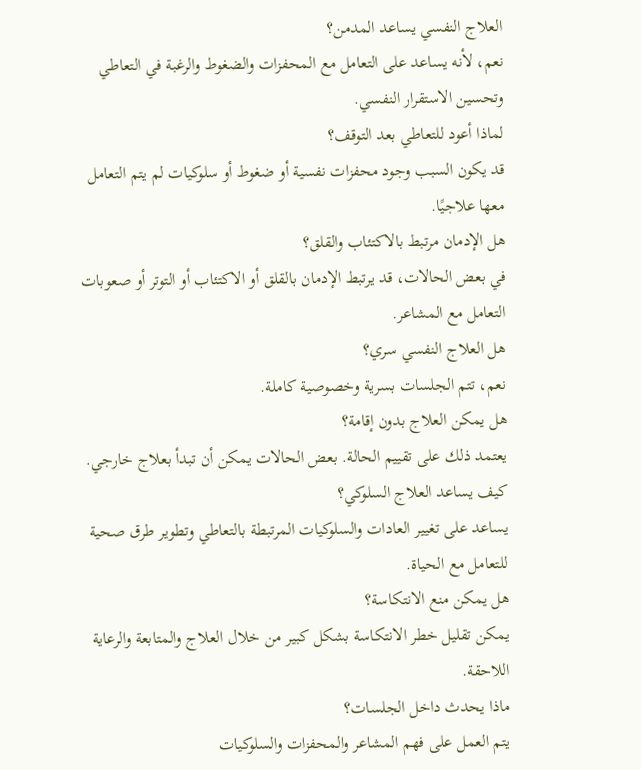العلاج النفسي يساعد المدمن؟
نعم، لأنه يساعد على التعامل مع المحفزات والضغوط والرغبة في التعاطي وتحسين الاستقرار النفسي.
لماذا أعود للتعاطي بعد التوقف؟
قد يكون السبب وجود محفزات نفسية أو ضغوط أو سلوكيات لم يتم التعامل معها علاجيًا.
هل الإدمان مرتبط بالاكتئاب والقلق؟
في بعض الحالات، قد يرتبط الإدمان بالقلق أو الاكتئاب أو التوتر أو صعوبات التعامل مع المشاعر.
هل العلاج النفسي سري؟
نعم، تتم الجلسات بسرية وخصوصية كاملة.
هل يمكن العلاج بدون إقامة؟
يعتمد ذلك على تقييم الحالة. بعض الحالات يمكن أن تبدأ بعلاج خارجي.
كيف يساعد العلاج السلوكي؟
يساعد على تغيير العادات والسلوكيات المرتبطة بالتعاطي وتطوير طرق صحية للتعامل مع الحياة.
هل يمكن منع الانتكاسة؟
يمكن تقليل خطر الانتكاسة بشكل كبير من خلال العلاج والمتابعة والرعاية اللاحقة.
ماذا يحدث داخل الجلسات؟
يتم العمل على فهم المشاعر والمحفزات والسلوكيات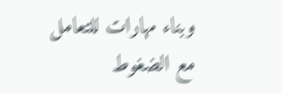وبناء مهارات للتعامل مع الضغوط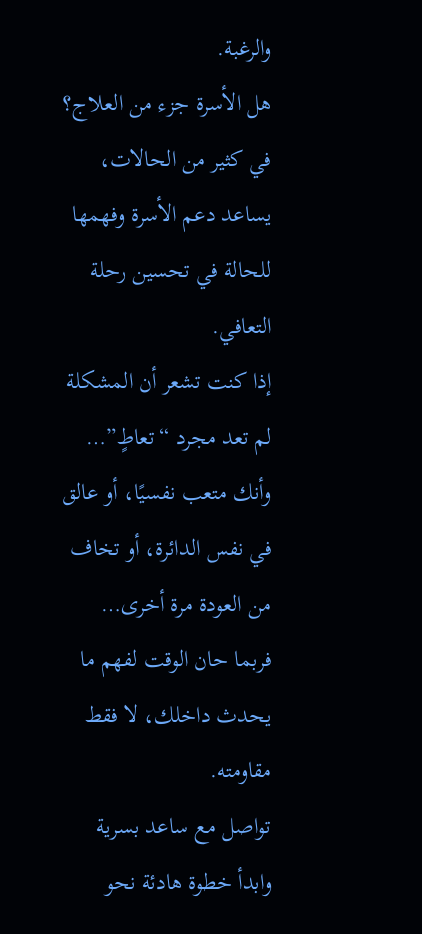والرغبة.
هل الأسرة جزء من العلاج؟
في كثير من الحالات، يساعد دعم الأسرة وفهمها للحالة في تحسين رحلة التعافي.
إذا كنت تشعر أن المشكلة لم تعد مجرد “تعاطٍ”…
وأنك متعب نفسيًا، أو عالق في نفس الدائرة، أو تخاف من العودة مرة أخرى…
فربما حان الوقت لفهم ما يحدث داخلك، لا فقط مقاومته.
تواصل مع ساعد بسرية
وابدأ خطوة هادئة نحو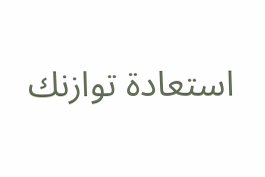استعادة توازنك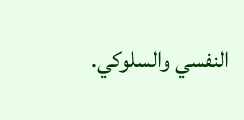النفسي والسلوكي.